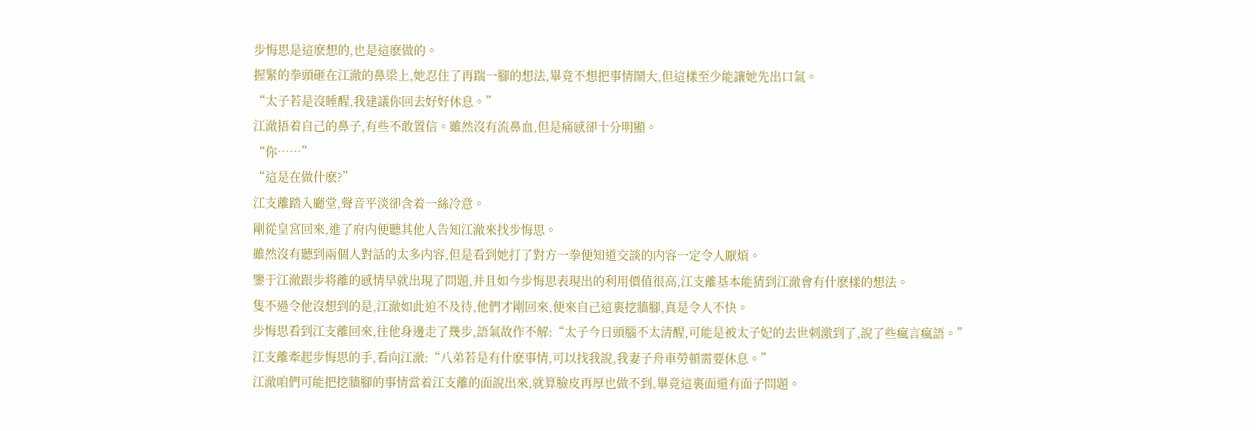步悔思是這麽想的,也是這麽做的。
握緊的拳頭砸在江澈的鼻梁上,她忍住了再踹一腳的想法,畢竟不想把事情鬧大,但這樣至少能讓她先出口氣。
“太子若是沒睡醒,我建議你回去好好休息。”
江澈捂着自己的鼻子,有些不敢置信。雖然沒有流鼻血,但是痛感卻十分明顯。
“你……”
“這是在做什麽?”
江支離踏入廳堂,聲音平淡卻含着一絲冷意。
剛從皇宮回來,進了府内便聽其他人告知江澈來找步悔思。
雖然沒有聽到兩個人對話的太多内容,但是看到她打了對方一拳便知道交談的内容一定令人厭煩。
鑒于江澈跟步将離的感情早就出現了問題,并且如今步悔思表現出的利用價值很高,江支離基本能猜到江澈會有什麽樣的想法。
隻不過令他沒想到的是,江澈如此迫不及待,他們才剛回來,便來自己這裏挖牆腳,真是令人不快。
步悔思看到江支離回來,往他身邊走了幾步,語氣故作不解:“太子今日頭腦不太清醒,可能是被太子妃的去世刺激到了,說了些瘋言瘋語。”
江支離牽起步悔思的手,看向江澈:“八弟若是有什麽事情,可以找我說,我妻子舟車勞頓需要休息。”
江澈咱們可能把挖牆腳的事情當着江支離的面說出來,就算臉皮再厚也做不到,畢竟這裏面還有面子問題。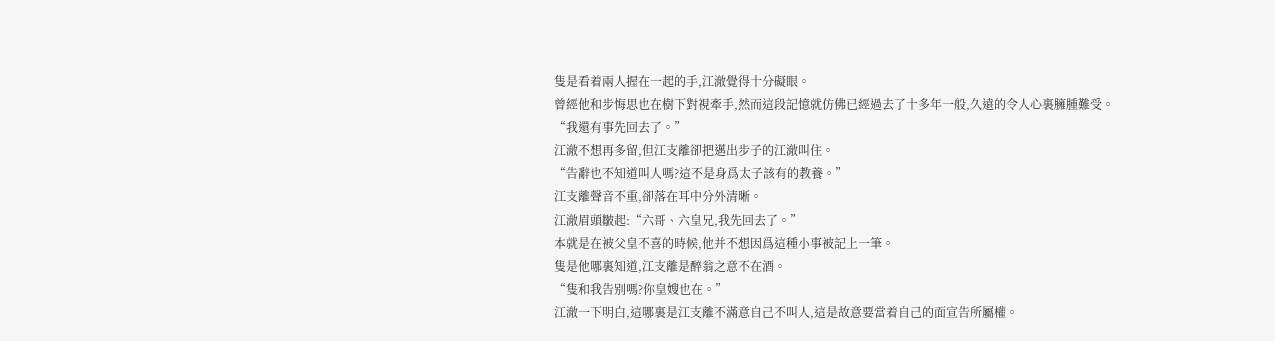隻是看着兩人握在一起的手,江澈覺得十分礙眼。
曾經他和步悔思也在樹下對視牽手,然而這段記憶就仿佛已經過去了十多年一般,久遠的令人心裏臃腫難受。
“我還有事先回去了。”
江澈不想再多留,但江支離卻把邁出步子的江澈叫住。
“告辭也不知道叫人嗎?這不是身爲太子該有的教養。”
江支離聲音不重,卻落在耳中分外清晰。
江澈眉頭皺起:“六哥、六皇兄,我先回去了。”
本就是在被父皇不喜的時候,他并不想因爲這種小事被記上一筆。
隻是他哪裏知道,江支離是醉翁之意不在酒。
“隻和我告别嗎?你皇嫂也在。”
江澈一下明白,這哪裏是江支離不滿意自己不叫人,這是故意要當着自己的面宣告所屬權。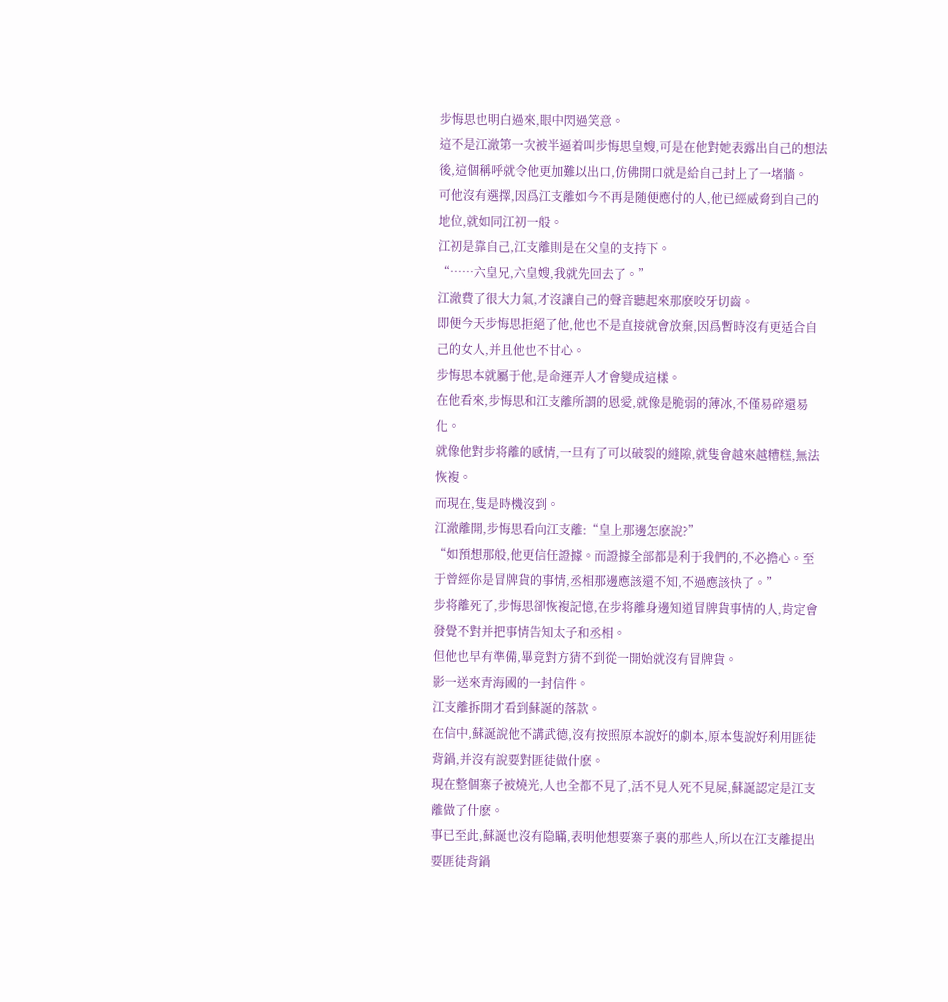步悔思也明白過來,眼中閃過笑意。
這不是江澈第一次被半逼着叫步悔思皇嫂,可是在他對她表露出自己的想法後,這個稱呼就令他更加難以出口,仿佛開口就是給自己封上了一堵牆。
可他沒有選擇,因爲江支離如今不再是随便應付的人,他已經威脅到自己的地位,就如同江初一般。
江初是靠自己,江支離則是在父皇的支持下。
“……六皇兄,六皇嫂,我就先回去了。”
江澈費了很大力氣,才沒讓自己的聲音聽起來那麽咬牙切齒。
即便今天步悔思拒絕了他,他也不是直接就會放棄,因爲暫時沒有更适合自己的女人,并且他也不甘心。
步悔思本就屬于他,是命運弄人才會變成這樣。
在他看來,步悔思和江支離所謂的恩愛,就像是脆弱的薄冰,不僅易碎還易化。
就像他對步将離的感情,一旦有了可以破裂的縫隙,就隻會越來越糟糕,無法恢複。
而現在,隻是時機沒到。
江澈離開,步悔思看向江支離:“皇上那邊怎麽說?”
“如預想那般,他更信任證據。而證據全部都是利于我們的,不必擔心。至于曾經你是冒牌貨的事情,丞相那邊應該還不知,不過應該快了。”
步将離死了,步悔思卻恢複記憶,在步将離身邊知道冒牌貨事情的人,肯定會發覺不對并把事情告知太子和丞相。
但他也早有準備,畢竟對方猜不到從一開始就沒有冒牌貨。
影一送來青海國的一封信件。
江支離拆開才看到蘇誕的落款。
在信中,蘇誕說他不講武德,沒有按照原本說好的劇本,原本隻說好利用匪徒背鍋,并沒有說要對匪徒做什麽。
現在整個寨子被燒光,人也全都不見了,活不見人死不見屍,蘇誕認定是江支離做了什麽。
事已至此,蘇誕也沒有隐瞞,表明他想要寨子裏的那些人,所以在江支離提出要匪徒背鍋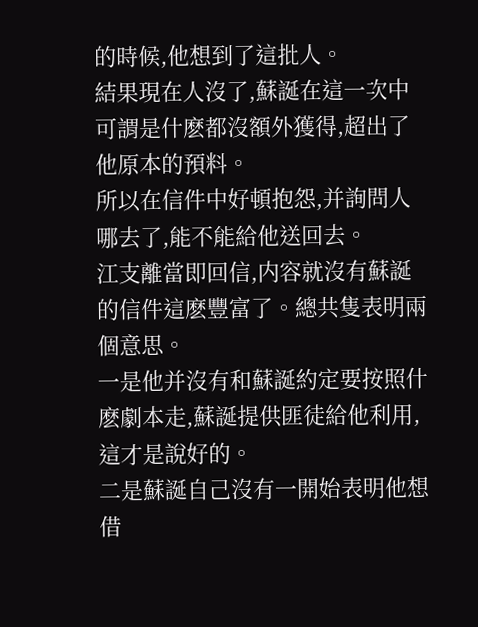的時候,他想到了這批人。
結果現在人沒了,蘇誕在這一次中可謂是什麽都沒額外獲得,超出了他原本的預料。
所以在信件中好頓抱怨,并詢問人哪去了,能不能給他送回去。
江支離當即回信,内容就沒有蘇誕的信件這麽豐富了。總共隻表明兩個意思。
一是他并沒有和蘇誕約定要按照什麽劇本走,蘇誕提供匪徒給他利用,這才是說好的。
二是蘇誕自己沒有一開始表明他想借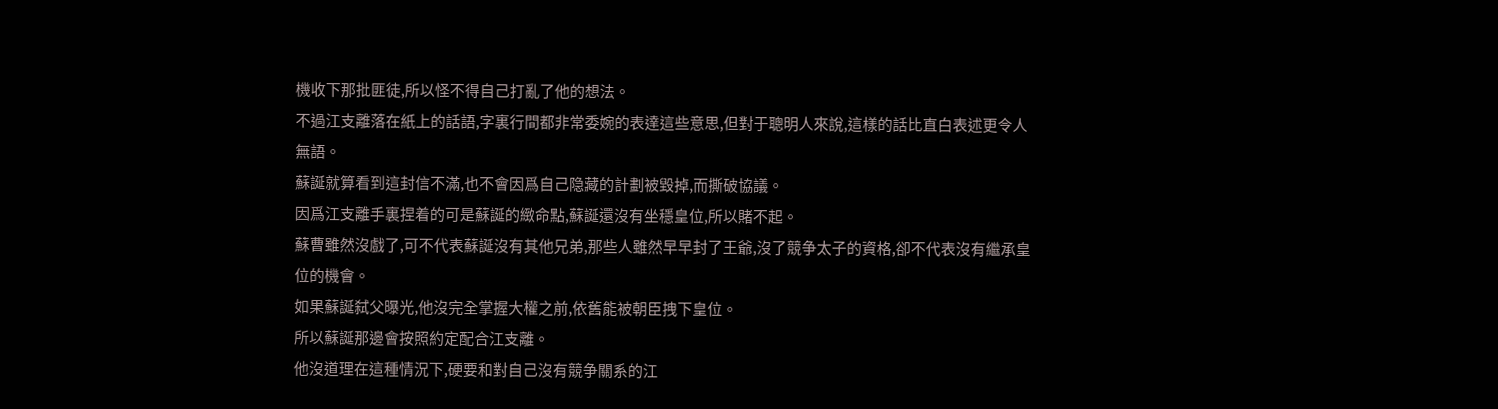機收下那批匪徒,所以怪不得自己打亂了他的想法。
不過江支離落在紙上的話語,字裏行間都非常委婉的表達這些意思,但對于聰明人來說,這樣的話比直白表述更令人無語。
蘇誕就算看到這封信不滿,也不會因爲自己隐藏的計劃被毀掉,而撕破協議。
因爲江支離手裏捏着的可是蘇誕的緻命點,蘇誕還沒有坐穩皇位,所以賭不起。
蘇曹雖然沒戲了,可不代表蘇誕沒有其他兄弟,那些人雖然早早封了王爺,沒了競争太子的資格,卻不代表沒有繼承皇位的機會。
如果蘇誕弑父曝光,他沒完全掌握大權之前,依舊能被朝臣拽下皇位。
所以蘇誕那邊會按照約定配合江支離。
他沒道理在這種情況下,硬要和對自己沒有競争關系的江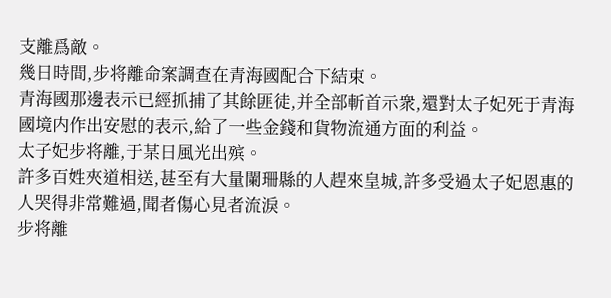支離爲敵。
幾日時間,步将離命案調查在青海國配合下結束。
青海國那邊表示已經抓捕了其餘匪徒,并全部斬首示衆,還對太子妃死于青海國境内作出安慰的表示,給了一些金錢和貨物流通方面的利益。
太子妃步将離,于某日風光出殡。
許多百姓夾道相送,甚至有大量闌珊縣的人趕來皇城,許多受過太子妃恩惠的人哭得非常難過,聞者傷心見者流淚。
步将離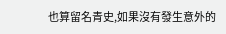也算留名青史,如果沒有發生意外的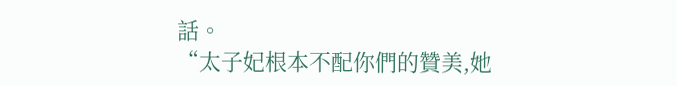話。
“太子妃根本不配你們的贊美,她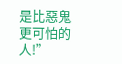是比惡鬼更可怕的人!”